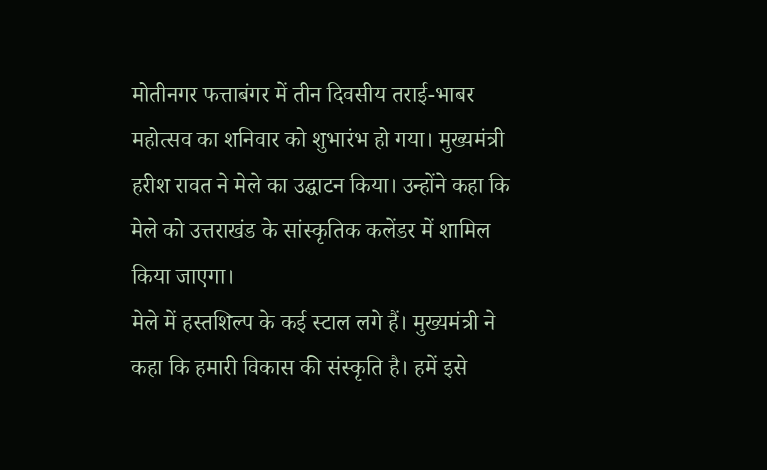मोतीनगर फत्ताबंगर में तीन दिवसीय तराई-भाबर महोत्सव का शनिवार को शुभारंभ हो गया। मुख्यमंत्री हरीश रावत ने मेले का उद्घाटन किया। उन्होंने कहा कि मेले को उत्तराखंड के सांस्कृतिक कलेंडर में शामिल किया जाएगा।
मेले में हस्तशिल्प के कई स्टाल लगे हैं। मुख्यमंत्री ने कहा कि हमारी विकास की संस्कृति है। हमें इसे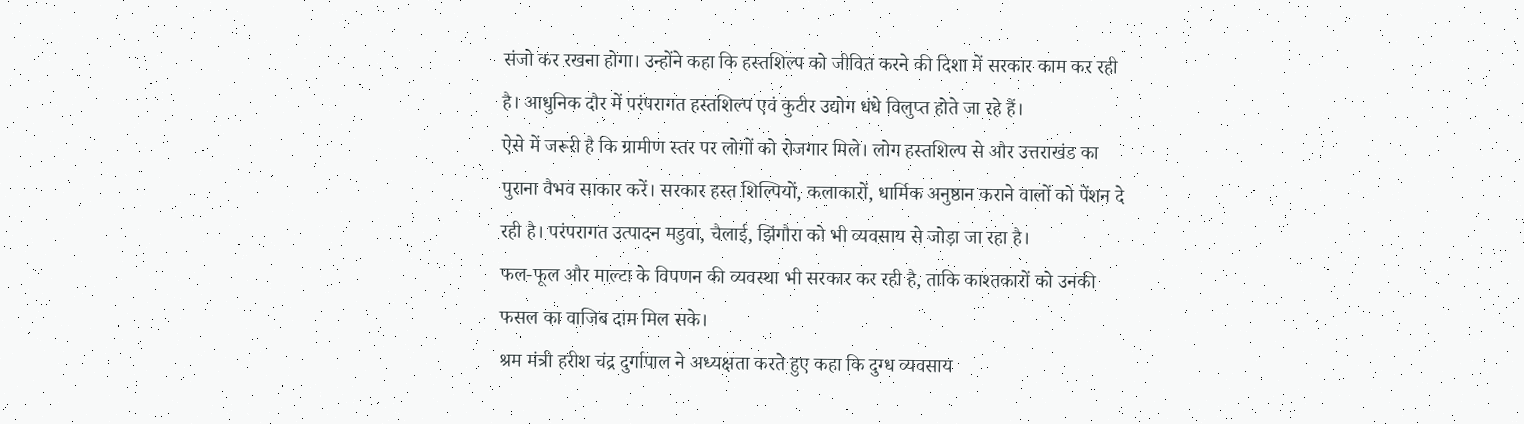संजो कर रखना होगा। उन्होंने कहा कि हस्तशिल्प को जीवित करने की दिशा में सरकार काम कर रही है। आधुनिक दौर में परंपरागत हस्तशिल्प एवं कुटीर उद्योग धंधे विलुप्त होते जा रहे हैं।
ऐसे में जरूरी है कि ग्रामीण स्तर पर लोगों को रोजगार मिले। लोग हस्तशिल्प से और उत्तराखंड का पुराना वैभव साकार करें। सरकार हस्त शिल्पियों, कलाकारों, धार्मिक अनुष्ठान कराने वालों को पेंशन दे रही है। परंपरागत उत्पादन मडुवा, चैलाई, झिंगौरा को भी व्यवसाय से जोड़ा जा रहा है।
फल-फूल और माल्टा के विपणन की व्यवस्था भी सरकार कर रही है, ताकि काश्तकारों को उनकी फसल का वाजिब दाम मिल सके।
श्रम मंत्री हरीश चंद्र दुर्गापाल ने अध्यक्षता करते हुए कहा कि दुग्ध व्यवसाय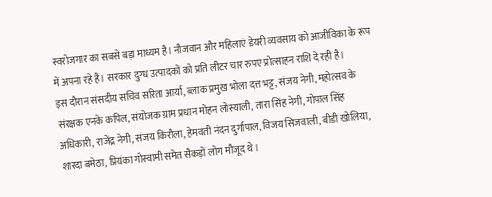स्वरोजगार का सबसे बड़ा माध्यम है। नौजवान और महिलाएं डेयरी व्यवसाय को आजीविका के रूप में अपना रहे हैं। सरकार दुग्ध उत्पादकों को प्रति लीटर चार रुपए प्रोत्साहन राशि दे रही है।
इस दौरान संसदीय सचिव सरिता आर्या, ब्लाक प्रमुख भोला दत्त भट्ट, संजय नेगी, महोत्सव के संरक्षक एनके कपिल, संयोजक ग्राम प्रधान मोहन लोस्याली, तारा सिंह नेगी, गोपाल सिंह अधिकारी, राजेंद्र नेगी, संजय किरौला, हेमवती नंदन दुर्गापाल, विजय सिजवाली, बीडी खोलिया, शारदा बमेठा, प्रियंका गोस्वामी समेत सैकड़ों लोग मौजूद थे।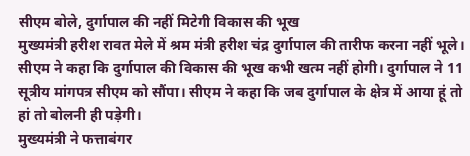सीएम बोले, दुर्गापाल की नहीं मिटेगी विकास की भूख
मुख्यमंत्री हरीश रावत मेले में श्रम मंत्री हरीश चंद्र दुर्गापाल की तारीफ करना नहीं भूले। सीएम ने कहा कि दुर्गापाल की विकास की भूख कभी खत्म नहीं होगी। दुर्गापाल ने 11 सूत्रीय मांगपत्र सीएम को सौंपा। सीएम ने कहा कि जब दुर्गापाल के क्षेत्र में आया हूं तो हां तो बोलनी ही पड़ेगी।
मुख्यमंत्री ने फत्ताबंगर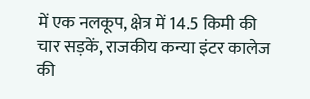में एक नलकूप, क्षेत्र में 14.5 किमी की चार सड़कें, राजकीय कन्या इंटर कालेज की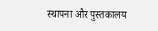स्थापना और पुस्तकालय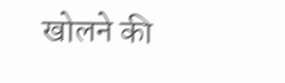खोलने की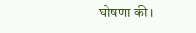घोषणा की।